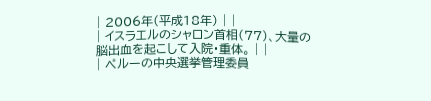| 2006年(平成18年) | |
| イスラエルのシャロン首相(77)、大量の脳出血を起こして入院・重体。 | |
| ペルーの中央選挙管理委員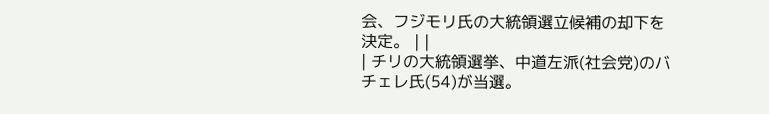会、フジモリ氏の大統領選立候補の却下を決定。 | |
| チリの大統領選挙、中道左派(社会党)のバチェレ氏(54)が当選。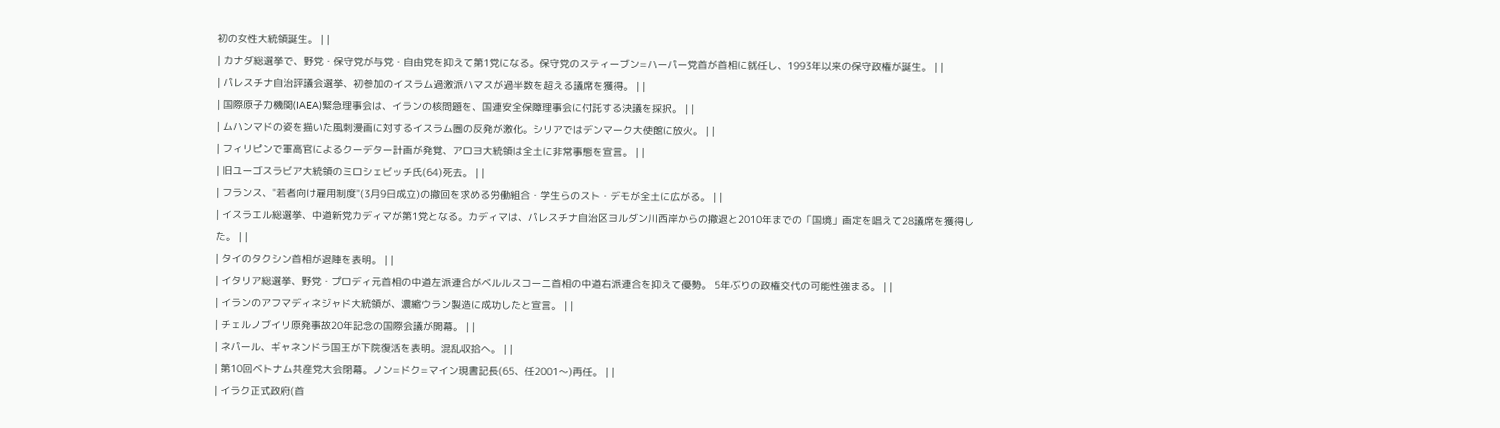初の女性大統領誕生。 | |
| カナダ総選挙で、野党・保守党が与党・自由党を抑えて第1党になる。保守党のスティーブン=ハーパー党首が首相に就任し、1993年以来の保守政権が誕生。 | |
| パレスチナ自治評議会選挙、初参加のイスラム過激派ハマスが過半数を超える議席を獲得。 | |
| 国際原子力機関(IAEA)緊急理事会は、イランの核問題を、国連安全保障理事会に付託する決議を採択。 | |
| ムハンマドの姿を描いた風刺漫画に対するイスラム圏の反発が激化。シリアではデンマーク大使館に放火。 | |
| フィリピンで軍高官によるクーデター計画が発覚、アロヨ大統領は全土に非常事態を宣言。 | |
| 旧ユーゴスラビア大統領のミロシェビッチ氏(64)死去。 | |
| フランス、"若者向け雇用制度"(3月9日成立)の撤回を求める労働組合・学生らのスト・デモが全土に広がる。 | |
| イスラエル総選挙、中道新党カディマが第1党となる。カディマは、パレスチナ自治区ヨルダン川西岸からの撤退と2010年までの「国境」画定を唱えて28議席を獲得した。 | |
| タイのタクシン首相が退陣を表明。 | |
| イタリア総選挙、野党・プロディ元首相の中道左派連合がベルルスコーニ首相の中道右派連合を抑えて優勢。 5年ぶりの政権交代の可能性強まる。 | |
| イランのアフマディネジャド大統領が、濃縮ウラン製造に成功したと宣言。 | |
| チェルノブイリ原発事故20年記念の国際会議が開幕。 | |
| ネパール、ギャネンドラ国王が下院復活を表明。混乱収拾へ。 | |
| 第10回ベトナム共産党大会閉幕。ノン=ドク=マイン現書記長(65、任2001〜)再任。 | |
| イラク正式政府(首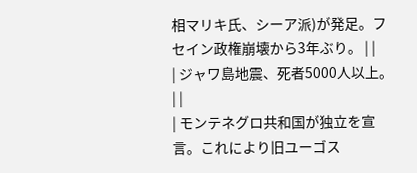相マリキ氏、シーア派)が発足。フセイン政権崩壊から3年ぶり。 | |
| ジャワ島地震、死者5000人以上。 | |
| モンテネグロ共和国が独立を宣言。これにより旧ユーゴス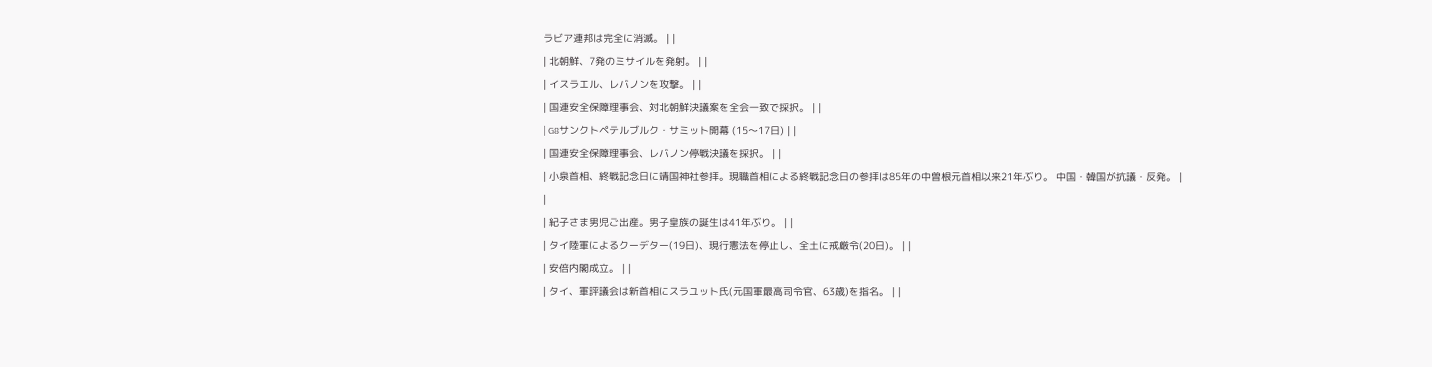ラビア連邦は完全に消滅。 | |
| 北朝鮮、7発のミサイルを発射。 | |
| イスラエル、レバノンを攻撃。 | |
| 国連安全保障理事会、対北朝鮮決議案を全会一致で採択。 | |
| G8サンクトペテルブルク・サミット開幕 (15〜17日) | |
| 国連安全保障理事会、レバノン停戦決議を採択。 | |
| 小泉首相、終戦記念日に靖国神社参拝。現職首相による終戦記念日の参拝は85年の中曽根元首相以来21年ぶり。 中国・韓国が抗議・反発。 |
|
| 紀子さま男児ご出産。男子皇族の誕生は41年ぶり。 | |
| タイ陸軍によるクーデター(19日)、現行憲法を停止し、全土に戒厳令(20日)。 | |
| 安倍内閣成立。 | |
| タイ、軍評議会は新首相にスラユット氏(元国軍最高司令官、63歳)を指名。 | |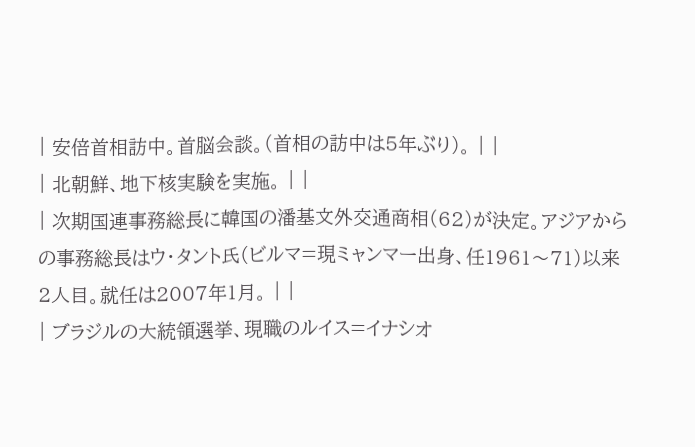| 安倍首相訪中。首脳会談。(首相の訪中は5年ぶり)。 | |
| 北朝鮮、地下核実験を実施。 | |
| 次期国連事務総長に韓国の潘基文外交通商相(62)が決定。アジアからの事務総長はウ・タント氏(ビルマ=現ミャンマー出身、任1961〜71)以来2人目。就任は2007年1月。 | |
| ブラジルの大統領選挙、現職のルイス=イナシオ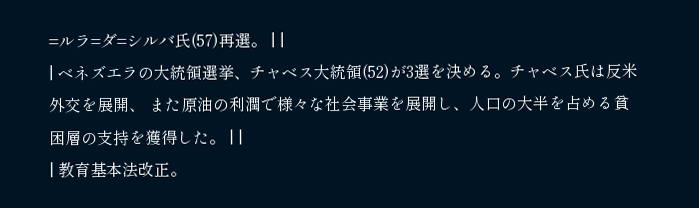=ルラ=ダ=シルバ氏(57)再選。 | |
| ベネズエラの大統領選挙、チャベス大統領(52)が3選を決める。チャベス氏は反米外交を展開、 また原油の利潤で様々な社会事業を展開し、人口の大半を占める貧困層の支持を獲得した。 | |
| 教育基本法改正。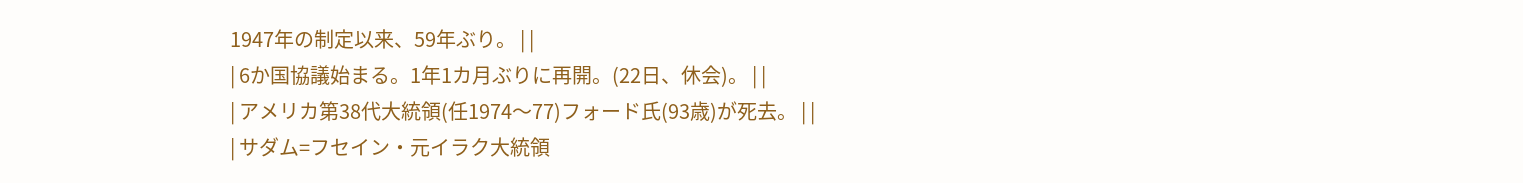1947年の制定以来、59年ぶり。 | |
| 6か国協議始まる。1年1カ月ぶりに再開。(22日、休会)。 | |
| アメリカ第38代大統領(任1974〜77)フォード氏(93歳)が死去。 | |
| サダム=フセイン・元イラク大統領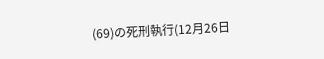(69)の死刑執行(12月26日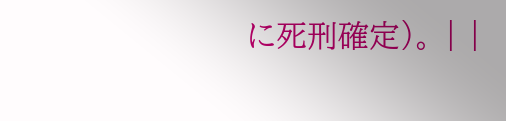に死刑確定)。 | |